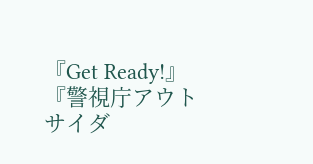『Get Ready!』『警視庁アウトサイダ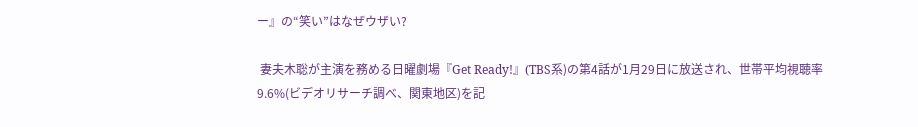ー』の“笑い”はなぜウザい?

 妻夫木聡が主演を務める日曜劇場『Get Ready!』(TBS系)の第4話が1月29日に放送され、世帯平均視聴率9.6%(ビデオリサーチ調べ、関東地区)を記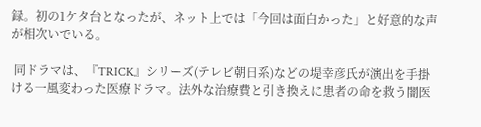録。初の1ケタ台となったが、ネット上では「今回は面白かった」と好意的な声が相次いでいる。

 同ドラマは、『TRICK』シリーズ(テレビ朝日系)などの堤幸彦氏が演出を手掛ける一風変わった医療ドラマ。法外な治療費と引き換えに患者の命を救う闇医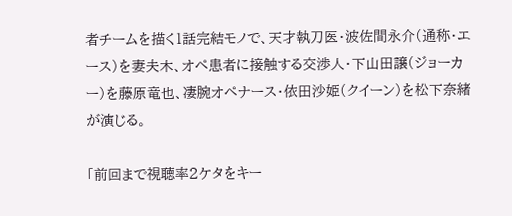者チームを描く1話完結モノで、天才執刀医・波佐間永介(通称・エース)を妻夫木、オペ患者に接触する交渉人・下山田譲(ジョーカー)を藤原竜也、凄腕オペナース・依田沙姫(クイーン)を松下奈緒が演じる。

「前回まで視聴率2ケタをキー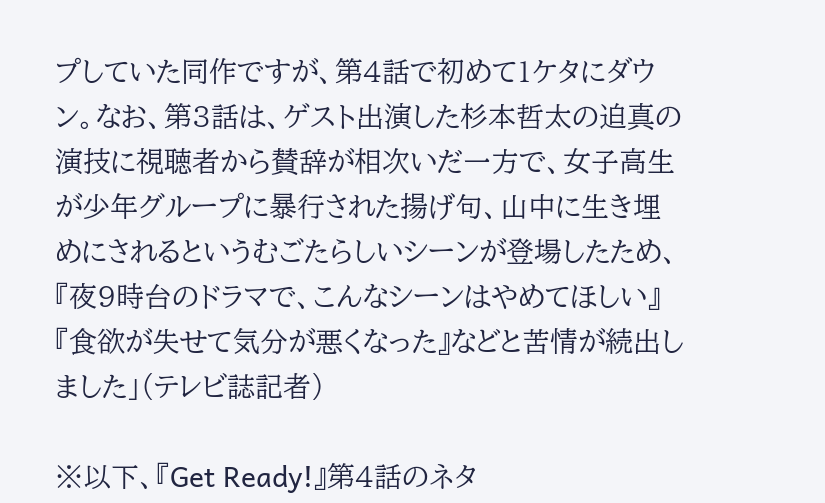プしていた同作ですが、第4話で初めて1ケタにダウン。なお、第3話は、ゲスト出演した杉本哲太の迫真の演技に視聴者から賛辞が相次いだ一方で、女子高生が少年グループに暴行された揚げ句、山中に生き埋めにされるというむごたらしいシーンが登場したため、『夜9時台のドラマで、こんなシーンはやめてほしい』『食欲が失せて気分が悪くなった』などと苦情が続出しました」(テレビ誌記者)

※以下、『Get Ready!』第4話のネタ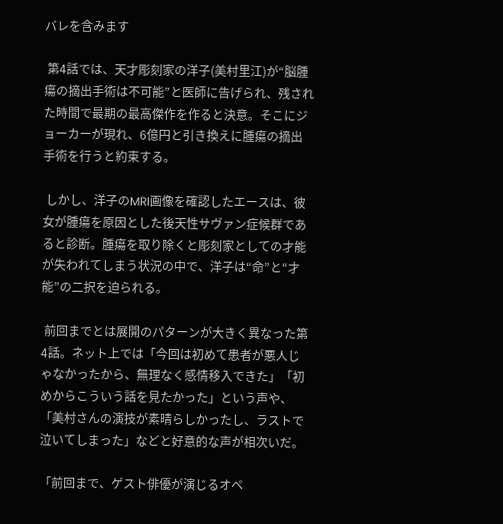バレを含みます

 第4話では、天才彫刻家の洋子(美村里江)が“脳腫瘍の摘出手術は不可能”と医師に告げられ、残された時間で最期の最高傑作を作ると決意。そこにジョーカーが現れ、6億円と引き換えに腫瘍の摘出手術を行うと約束する。

 しかし、洋子のMRI画像を確認したエースは、彼女が腫瘍を原因とした後天性サヴァン症候群であると診断。腫瘍を取り除くと彫刻家としての才能が失われてしまう状況の中で、洋子は“命”と“才能”の二択を迫られる。

 前回までとは展開のパターンが大きく異なった第4話。ネット上では「今回は初めて患者が悪人じゃなかったから、無理なく感情移入できた」「初めからこういう話を見たかった」という声や、「美村さんの演技が素晴らしかったし、ラストで泣いてしまった」などと好意的な声が相次いだ。

「前回まで、ゲスト俳優が演じるオペ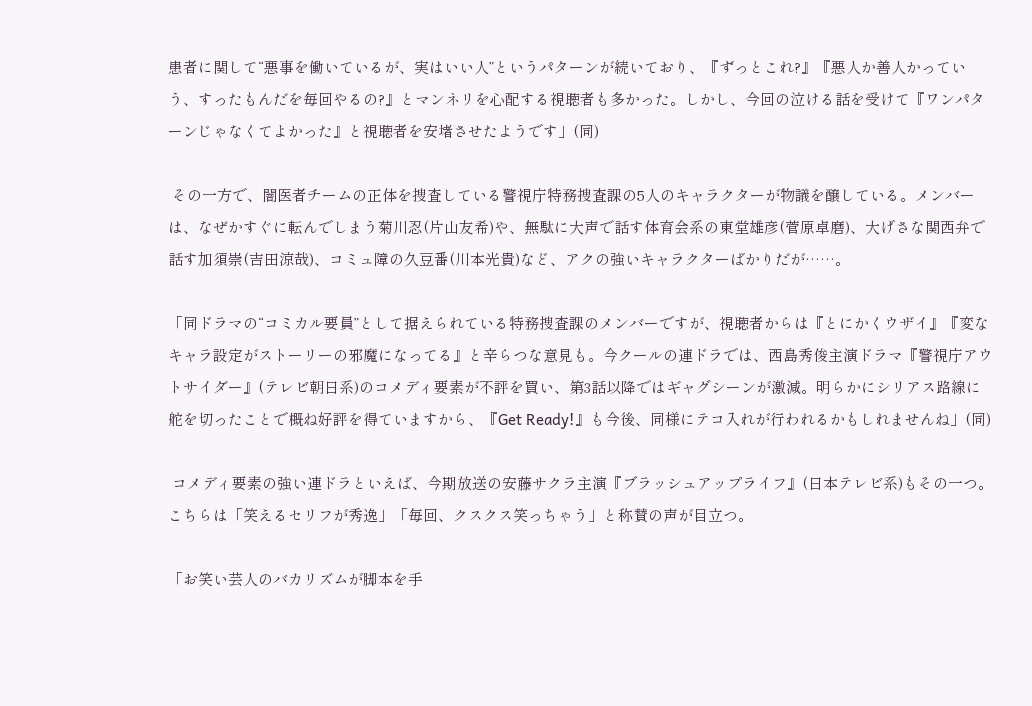患者に関して“悪事を働いているが、実はいい人”というパターンが続いており、『ずっとこれ?』『悪人か善人かっていう、すったもんだを毎回やるの?』とマンネリを心配する視聴者も多かった。しかし、今回の泣ける話を受けて『ワンパターンじゃなくてよかった』と視聴者を安堵させたようです」(同)

 その一方で、闇医者チームの正体を捜査している警視庁特務捜査課の5人のキャラクターが物議を醸している。メンバーは、なぜかすぐに転んでしまう菊川忍(片山友希)や、無駄に大声で話す体育会系の東堂雄彦(菅原卓磨)、大げさな関西弁で話す加須崇(吉田涼哉)、コミュ障の久豆番(川本光貴)など、アクの強いキャラクターばかりだが……。

「同ドラマの“コミカル要員”として据えられている特務捜査課のメンバーですが、視聴者からは『とにかくウザイ』『変なキャラ設定がストーリーの邪魔になってる』と辛らつな意見も。今クールの連ドラでは、西島秀俊主演ドラマ『警視庁アウトサイダー』(テレビ朝日系)のコメディ要素が不評を買い、第3話以降ではギャグシーンが激減。明らかにシリアス路線に舵を切ったことで概ね好評を得ていますから、『Get Ready!』も今後、同様にテコ入れが行われるかもしれませんね」(同)

 コメディ要素の強い連ドラといえば、今期放送の安藤サクラ主演『ブラッシュアップライフ』(日本テレビ系)もその一つ。こちらは「笑えるセリフが秀逸」「毎回、クスクス笑っちゃう」と称賛の声が目立つ。

「お笑い芸人のバカリズムが脚本を手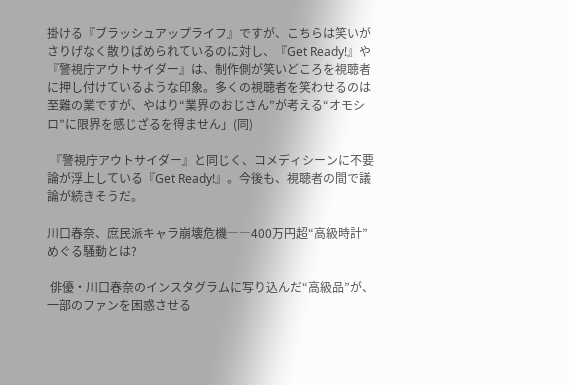掛ける『ブラッシュアップライフ』ですが、こちらは笑いがさりげなく散りばめられているのに対し、『Get Ready!』や『警視庁アウトサイダー』は、制作側が笑いどころを視聴者に押し付けているような印象。多くの視聴者を笑わせるのは至難の業ですが、やはり“業界のおじさん”が考える“オモシロ”に限界を感じざるを得ません」(同)

 『警視庁アウトサイダー』と同じく、コメディシーンに不要論が浮上している『Get Ready!』。今後も、視聴者の間で議論が続きそうだ。

川口春奈、庶民派キャラ崩壊危機――400万円超“高級時計”めぐる騒動とは?

 俳優・川口春奈のインスタグラムに写り込んだ“高級品”が、一部のファンを困惑させる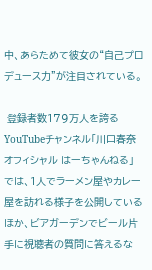中、あらためて彼女の“自己プロデュース力”が注目されている。

 登録者数179万人を誇るYouTubeチャンネル「川口春奈オフィシャル はーちゃんねる」では、1人でラーメン屋やカレー屋を訪れる様子を公開しているほか、ビアガーデンでビール片手に視聴者の質問に答えるな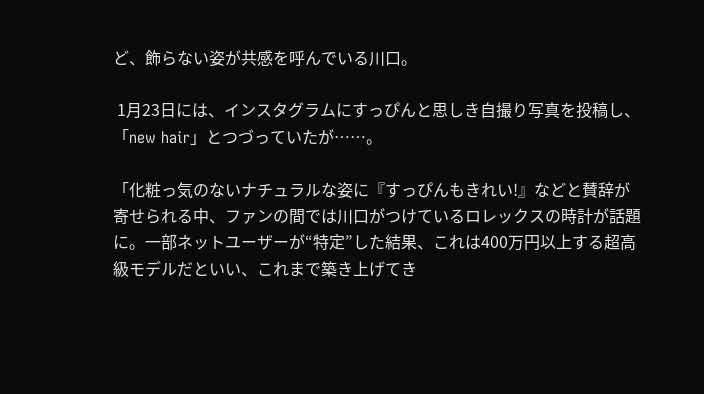ど、飾らない姿が共感を呼んでいる川口。

 1月23日には、インスタグラムにすっぴんと思しき自撮り写真を投稿し、「new hair」とつづっていたが……。

「化粧っ気のないナチュラルな姿に『すっぴんもきれい!』などと賛辞が寄せられる中、ファンの間では川口がつけているロレックスの時計が話題に。一部ネットユーザーが“特定”した結果、これは400万円以上する超高級モデルだといい、これまで築き上げてき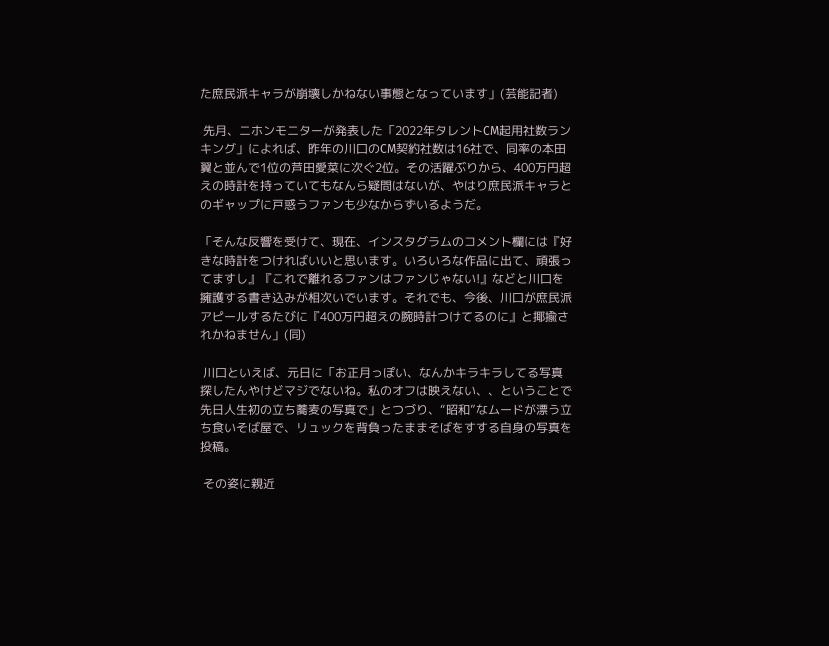た庶民派キャラが崩壊しかねない事態となっています」(芸能記者)

 先月、ニホンモニターが発表した「2022年タレントCM起用社数ランキング」によれば、昨年の川口のCM契約社数は16社で、同率の本田翼と並んで1位の芦田愛菜に次ぐ2位。その活躍ぶりから、400万円超えの時計を持っていてもなんら疑問はないが、やはり庶民派キャラとのギャップに戸惑うファンも少なからずいるようだ。

「そんな反響を受けて、現在、インスタグラムのコメント欄には『好きな時計をつければいいと思います。いろいろな作品に出て、頑張ってますし』『これで離れるファンはファンじゃない!』などと川口を擁護する書き込みが相次いでいます。それでも、今後、川口が庶民派アピールするたびに『400万円超えの腕時計つけてるのに』と揶揄されかねません」(同)

 川口といえば、元日に「お正月っぽい、なんかキラキラしてる写真探したんやけどマジでないね。私のオフは映えない、、ということで先日人生初の立ち蕎麦の写真で」とつづり、“昭和”なムードが漂う立ち食いそば屋で、リュックを背負ったままそばをすする自身の写真を投稿。

 その姿に親近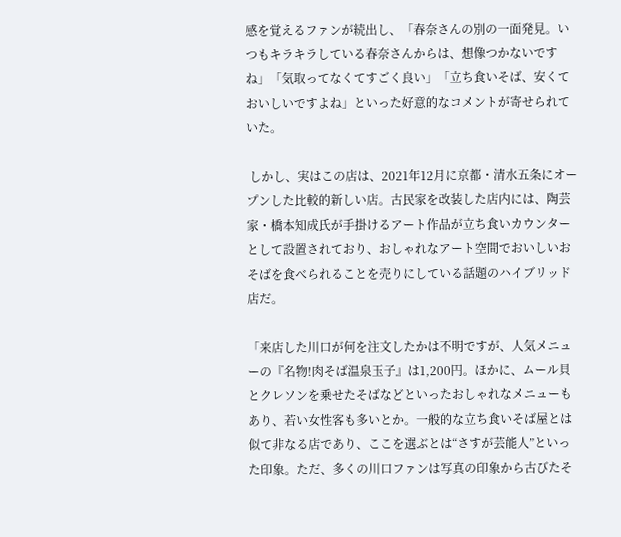感を覚えるファンが続出し、「春奈さんの別の一面発見。いつもキラキラしている春奈さんからは、想像つかないですね」「気取ってなくてすごく良い」「立ち食いそば、安くておいしいですよね」といった好意的なコメントが寄せられていた。

 しかし、実はこの店は、2021年12月に京都・清水五条にオープンした比較的新しい店。古民家を改装した店内には、陶芸家・橋本知成氏が手掛けるアート作品が立ち食いカウンターとして設置されており、おしゃれなアート空間でおいしいおそばを食べられることを売りにしている話題のハイブリッド店だ。

「来店した川口が何を注文したかは不明ですが、人気メニューの『名物!肉そば温泉玉子』は1,200円。ほかに、ムール貝とクレソンを乗せたそばなどといったおしゃれなメニューもあり、若い女性客も多いとか。一般的な立ち食いそば屋とは似て非なる店であり、ここを選ぶとは“さすが芸能人”といった印象。ただ、多くの川口ファンは写真の印象から古びたそ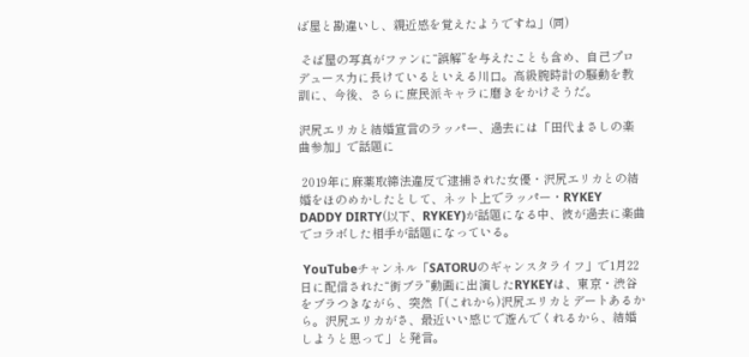ば屋と勘違いし、親近感を覚えたようですね」(同)

 そば屋の写真がファンに“誤解”を与えたことも含め、自己プロデュース力に長けているといえる川口。高級腕時計の騒動を教訓に、今後、さらに庶民派キャラに磨きをかけそうだ。

沢尻エリカと結婚宣言のラッパー、過去には「田代まさしの楽曲参加」で話題に

 2019年に麻薬取締法違反で逮捕された女優・沢尻エリカとの結婚をほのめかしたとして、ネット上でラッパー・RYKEY DADDY DIRTY(以下、RYKEY)が話題になる中、彼が過去に楽曲でコラボした相手が話題になっている。

 YouTubeチャンネル「SATORUのギャンスタライフ」で1月22日に配信された“街ブラ”動画に出演したRYKEYは、東京・渋谷をブラつきながら、突然「(これから)沢尻エリカとデートあるから。沢尻エリカがさ、最近いい感じで遊んでくれるから、結婚しようと思って」と発言。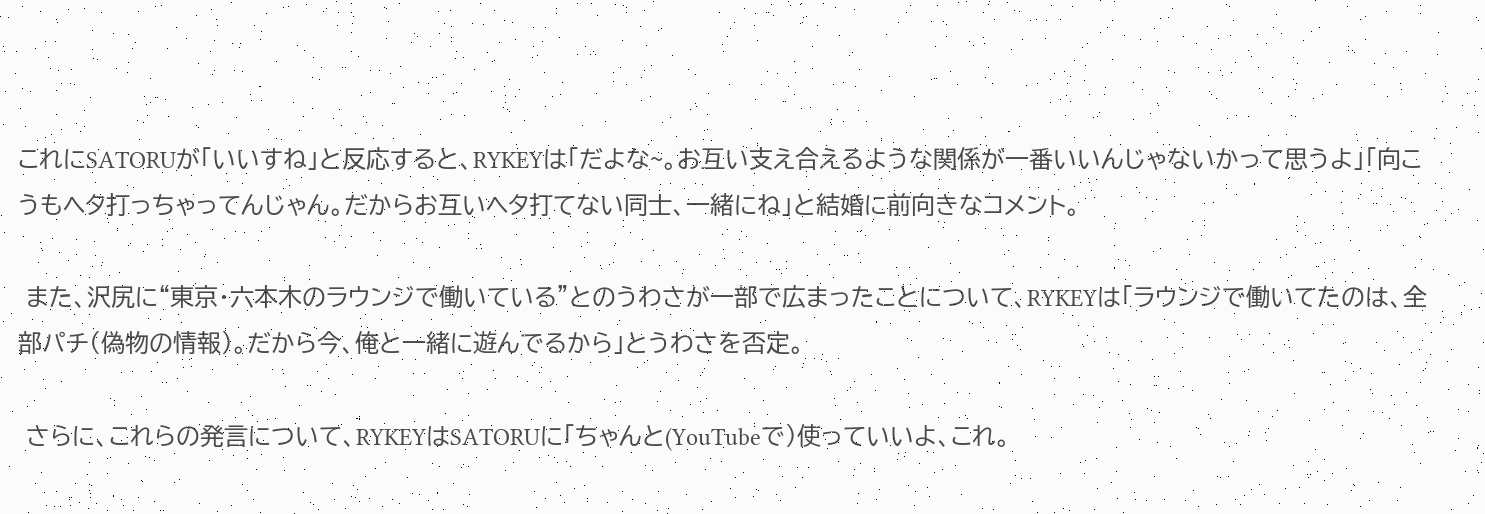これにSATORUが「いいすね」と反応すると、RYKEYは「だよな~。お互い支え合えるような関係が一番いいんじゃないかって思うよ」「向こうもヘタ打っちゃってんじゃん。だからお互いヘタ打てない同士、一緒にね」と結婚に前向きなコメント。

 また、沢尻に“東京・六本木のラウンジで働いている”とのうわさが一部で広まったことについて、RYKEYは「ラウンジで働いてたのは、全部パチ(偽物の情報)。だから今、俺と一緒に遊んでるから」とうわさを否定。

 さらに、これらの発言について、RYKEYはSATORUに「ちゃんと(YouTubeで)使っていいよ、これ。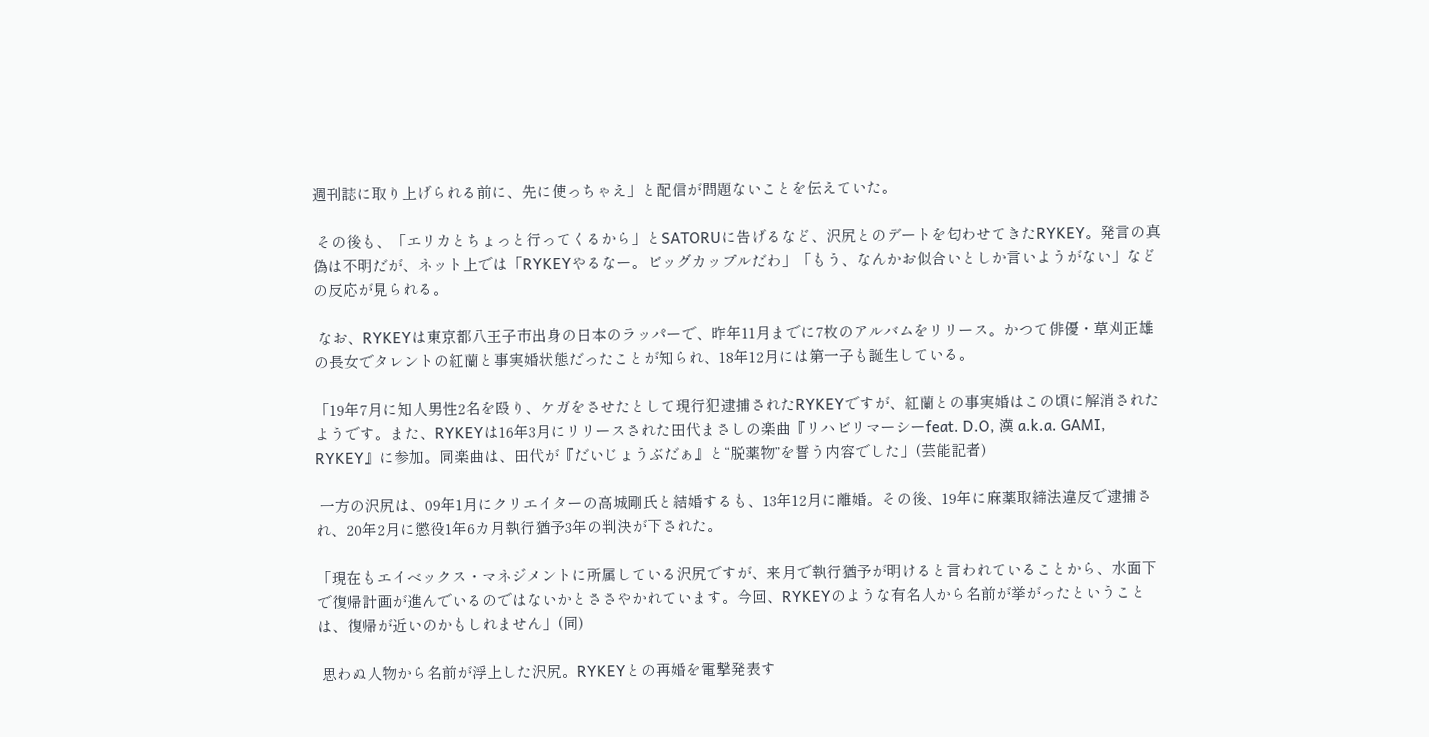週刊誌に取り上げられる前に、先に使っちゃえ」と配信が問題ないことを伝えていた。

 その後も、「エリカとちょっと行ってくるから」とSATORUに告げるなど、沢尻とのデートを匂わせてきたRYKEY。発言の真偽は不明だが、ネット上では「RYKEYやるなー。ビッグカップルだわ」「もう、なんかお似合いとしか言いようがない」などの反応が見られる。

 なお、RYKEYは東京都八王子市出身の日本のラッパーで、昨年11月までに7枚のアルバムをリリース。かつて俳優・草刈正雄の長女でタレントの紅蘭と事実婚状態だったことが知られ、18年12月には第一子も誕生している。

「19年7月に知人男性2名を殴り、ケガをさせたとして現行犯逮捕されたRYKEYですが、紅蘭との事実婚はこの頃に解消されたようです。また、RYKEYは16年3月にリリースされた田代まさしの楽曲『リハビリマーシーfeat. D.O, 漢 a.k.a. GAMI, RYKEY』に参加。同楽曲は、田代が『だいじょうぶだぁ』と“脱薬物”を誓う内容でした」(芸能記者)

 一方の沢尻は、09年1月にクリエイターの高城剛氏と結婚するも、13年12月に離婚。その後、19年に麻薬取締法違反で逮捕され、20年2月に懲役1年6カ月執行猶予3年の判決が下された。

「現在もエイベックス・マネジメントに所属している沢尻ですが、来月で執行猶予が明けると言われていることから、水面下で復帰計画が進んでいるのではないかとささやかれています。今回、RYKEYのような有名人から名前が挙がったということは、復帰が近いのかもしれません」(同)

 思わぬ人物から名前が浮上した沢尻。RYKEYとの再婚を電撃発表す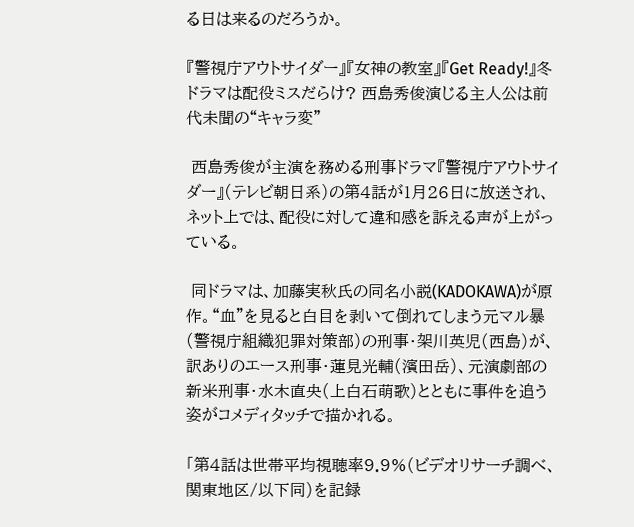る日は来るのだろうか。

『警視庁アウトサイダー』『女神の教室』『Get Ready!』冬ドラマは配役ミスだらけ? 西島秀俊演じる主人公は前代未聞の“キャラ変”

 西島秀俊が主演を務める刑事ドラマ『警視庁アウトサイダー』(テレビ朝日系)の第4話が1月26日に放送され、ネット上では、配役に対して違和感を訴える声が上がっている。

 同ドラマは、加藤実秋氏の同名小説(KADOKAWA)が原作。“血”を見ると白目を剥いて倒れてしまう元マル暴(警視庁組織犯罪対策部)の刑事・架川英児(西島)が、訳ありのエース刑事・蓮見光輔(濱田岳)、元演劇部の新米刑事・水木直央(上白石萌歌)とともに事件を追う姿がコメディタッチで描かれる。

「第4話は世帯平均視聴率9.9%(ビデオリサーチ調べ、関東地区/以下同)を記録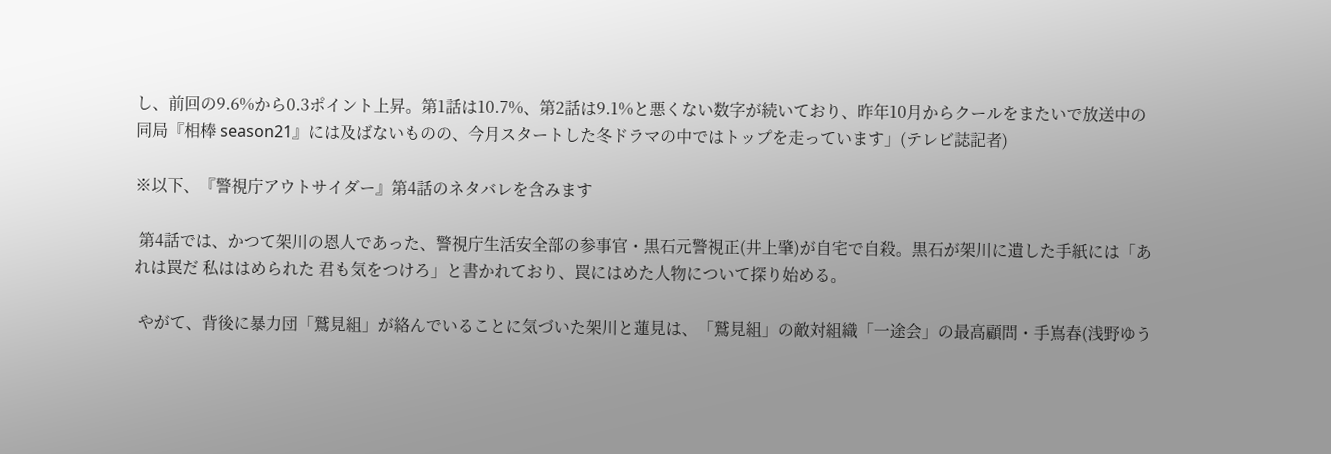し、前回の9.6%から0.3ポイント上昇。第1話は10.7%、第2話は9.1%と悪くない数字が続いており、昨年10月からクールをまたいで放送中の同局『相棒 season21』には及ばないものの、今月スタートした冬ドラマの中ではトップを走っています」(テレビ誌記者)

※以下、『警視庁アウトサイダー』第4話のネタバレを含みます

 第4話では、かつて架川の恩人であった、警視庁生活安全部の参事官・黒石元警視正(井上肇)が自宅で自殺。黒石が架川に遺した手紙には「あれは罠だ 私ははめられた 君も気をつけろ」と書かれており、罠にはめた人物について探り始める。

 やがて、背後に暴力団「鷲見組」が絡んでいることに気づいた架川と蓮見は、「鷲見組」の敵対組織「一途会」の最高顧問・手嶌春(浅野ゆう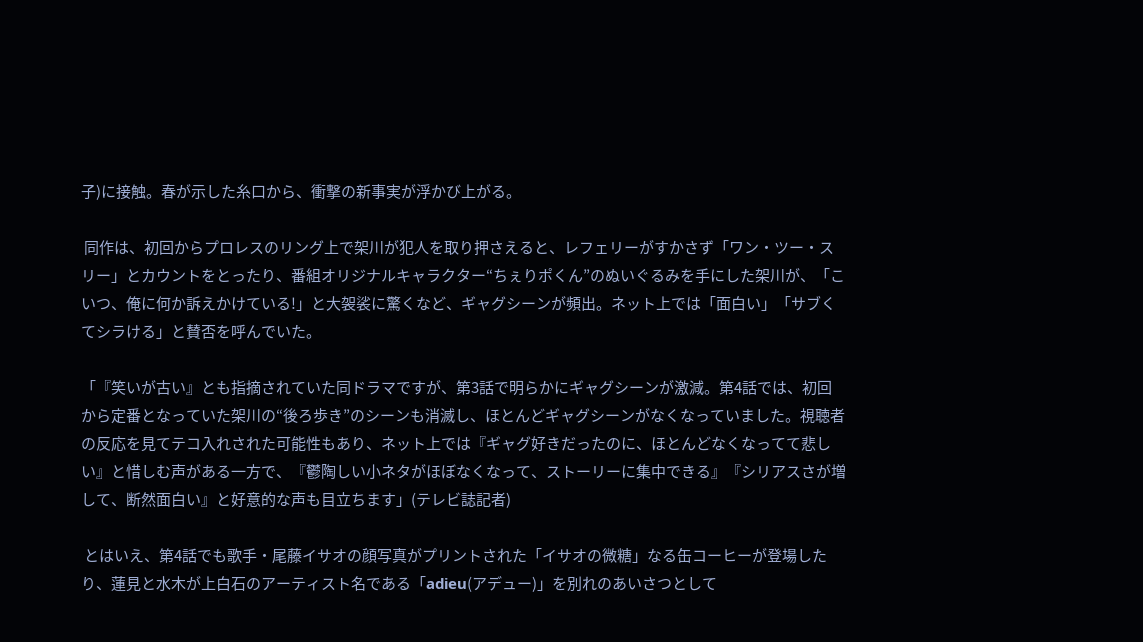子)に接触。春が示した糸口から、衝撃の新事実が浮かび上がる。

 同作は、初回からプロレスのリング上で架川が犯人を取り押さえると、レフェリーがすかさず「ワン・ツー・スリー」とカウントをとったり、番組オリジナルキャラクター“ちぇりポくん”のぬいぐるみを手にした架川が、「こいつ、俺に何か訴えかけている!」と大袈裟に驚くなど、ギャグシーンが頻出。ネット上では「面白い」「サブくてシラける」と賛否を呼んでいた。

「『笑いが古い』とも指摘されていた同ドラマですが、第3話で明らかにギャグシーンが激減。第4話では、初回から定番となっていた架川の“後ろ歩き”のシーンも消滅し、ほとんどギャグシーンがなくなっていました。視聴者の反応を見てテコ入れされた可能性もあり、ネット上では『ギャグ好きだったのに、ほとんどなくなってて悲しい』と惜しむ声がある一方で、『鬱陶しい小ネタがほぼなくなって、ストーリーに集中できる』『シリアスさが増して、断然面白い』と好意的な声も目立ちます」(テレビ誌記者)

 とはいえ、第4話でも歌手・尾藤イサオの顔写真がプリントされた「イサオの微糖」なる缶コーヒーが登場したり、蓮見と水木が上白石のアーティスト名である「adieu(アデュー)」を別れのあいさつとして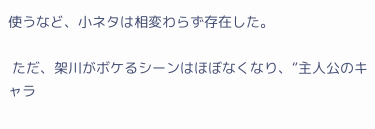使うなど、小ネタは相変わらず存在した。

 ただ、架川がボケるシーンはほぼなくなり、“主人公のキャラ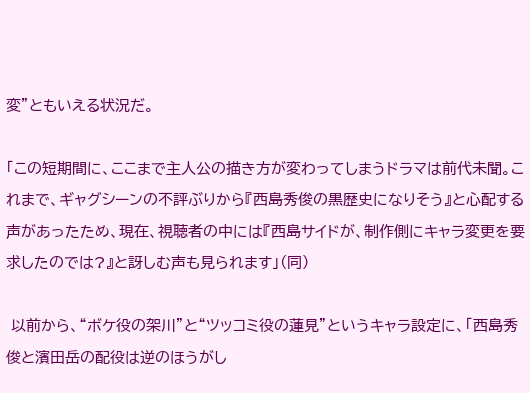変”ともいえる状況だ。

「この短期間に、ここまで主人公の描き方が変わってしまうドラマは前代未聞。これまで、ギャグシーンの不評ぶりから『西島秀俊の黒歴史になりそう』と心配する声があったため、現在、視聴者の中には『西島サイドが、制作側にキャラ変更を要求したのでは?』と訝しむ声も見られます」(同)

 以前から、“ボケ役の架川”と“ツッコミ役の蓮見”というキャラ設定に、「西島秀俊と濱田岳の配役は逆のほうがし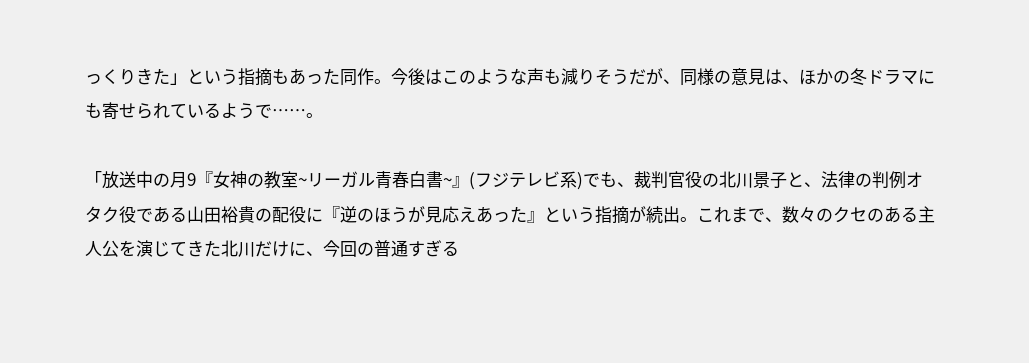っくりきた」という指摘もあった同作。今後はこのような声も減りそうだが、同様の意見は、ほかの冬ドラマにも寄せられているようで……。

「放送中の月9『女神の教室~リーガル青春白書~』(フジテレビ系)でも、裁判官役の北川景子と、法律の判例オタク役である山田裕貴の配役に『逆のほうが見応えあった』という指摘が続出。これまで、数々のクセのある主人公を演じてきた北川だけに、今回の普通すぎる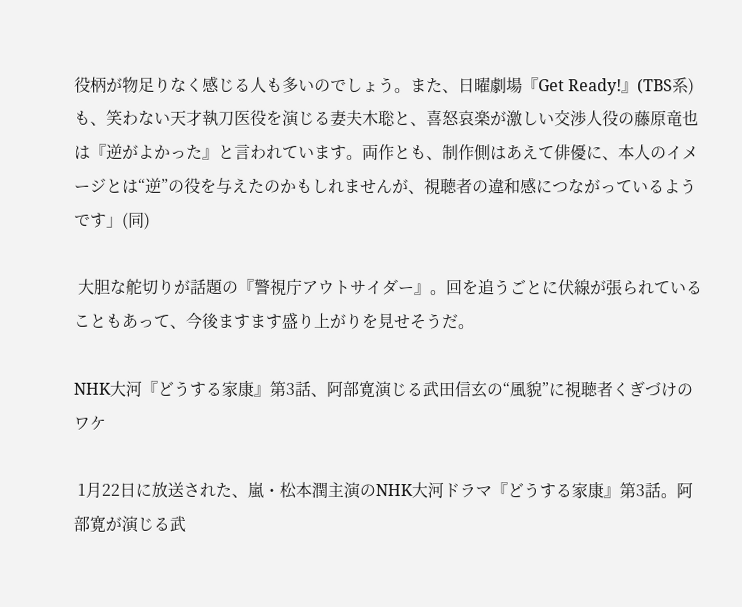役柄が物足りなく感じる人も多いのでしょう。また、日曜劇場『Get Ready!』(TBS系)も、笑わない天才執刀医役を演じる妻夫木聡と、喜怒哀楽が激しい交渉人役の藤原竜也は『逆がよかった』と言われています。両作とも、制作側はあえて俳優に、本人のイメージとは“逆”の役を与えたのかもしれませんが、視聴者の違和感につながっているようです」(同)

 大胆な舵切りが話題の『警視庁アウトサイダー』。回を追うごとに伏線が張られていることもあって、今後ますます盛り上がりを見せそうだ。

NHK大河『どうする家康』第3話、阿部寛演じる武田信玄の“風貌”に視聴者くぎづけのワケ

 1月22日に放送された、嵐・松本潤主演のNHK大河ドラマ『どうする家康』第3話。阿部寛が演じる武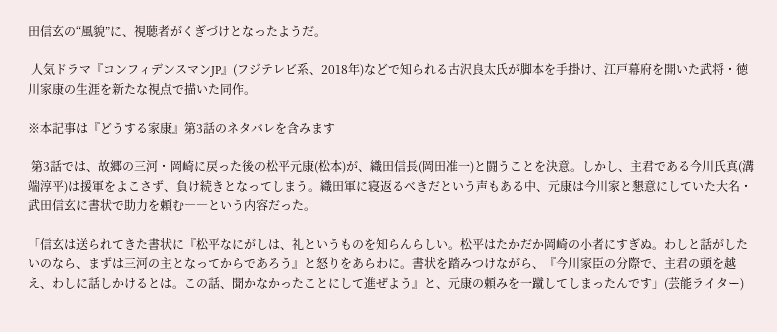田信玄の“風貌”に、視聴者がくぎづけとなったようだ。

 人気ドラマ『コンフィデンスマンJP』(フジテレビ系、2018年)などで知られる古沢良太氏が脚本を手掛け、江戸幕府を開いた武将・徳川家康の生涯を新たな視点で描いた同作。

※本記事は『どうする家康』第3話のネタバレを含みます

 第3話では、故郷の三河・岡崎に戻った後の松平元康(松本)が、織田信長(岡田准一)と闘うことを決意。しかし、主君である今川氏真(溝端淳平)は援軍をよこさず、負け続きとなってしまう。織田軍に寝返るべきだという声もある中、元康は今川家と懇意にしていた大名・武田信玄に書状で助力を頼む――という内容だった。

「信玄は送られてきた書状に『松平なにがしは、礼というものを知らんらしい。松平はたかだか岡崎の小者にすぎぬ。わしと話がしたいのなら、まずは三河の主となってからであろう』と怒りをあらわに。書状を踏みつけながら、『今川家臣の分際で、主君の頭を越え、わしに話しかけるとは。この話、聞かなかったことにして進ぜよう』と、元康の頼みを一蹴してしまったんです」(芸能ライター)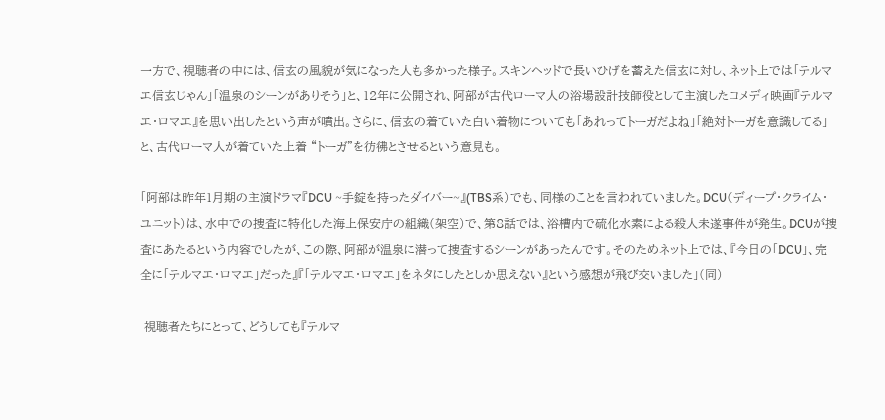一方で、視聴者の中には、信玄の風貌が気になった人も多かった様子。スキンヘッドで長いひげを蓄えた信玄に対し、ネット上では「テルマエ信玄じゃん」「温泉のシーンがありそう」と、12年に公開され、阿部が古代ローマ人の浴場設計技師役として主演したコメディ映画『テルマエ・ロマエ』を思い出したという声が噴出。さらに、信玄の着ていた白い着物についても「あれってトーガだよね」「絶対トーガを意識してる」と、古代ローマ人が着ていた上着 “トーガ”を彷彿とさせるという意見も。

「阿部は昨年1月期の主演ドラマ『DCU ~手錠を持ったダイバー~』(TBS系)でも、同様のことを言われていました。DCU(ディープ・クライム・ユニット)は、水中での捜査に特化した海上保安庁の組織(架空)で、第8話では、浴槽内で硫化水素による殺人未遂事件が発生。DCUが捜査にあたるという内容でしたが、この際、阿部が温泉に潜って捜査するシーンがあったんです。そのためネット上では、『今日の「DCU」、完全に「テルマエ・ロマエ」だった』『「テルマエ・ロマエ」をネタにしたとしか思えない』という感想が飛び交いました」(同)

 視聴者たちにとって、どうしても『テルマ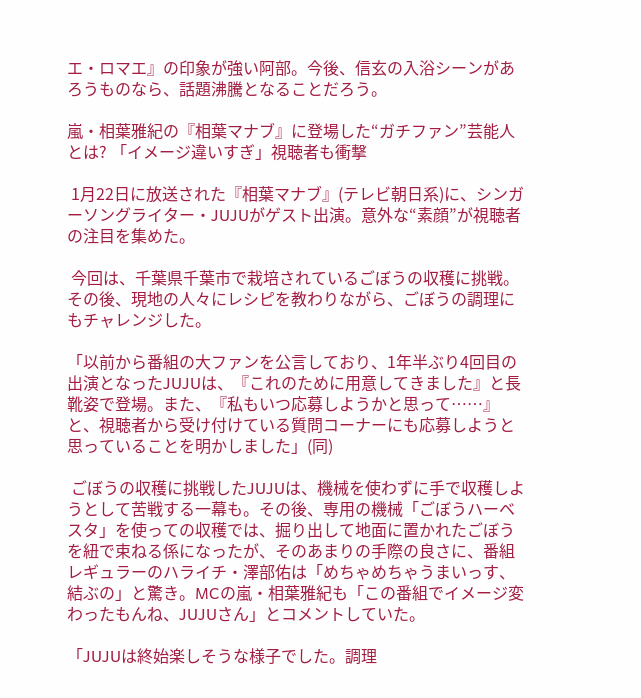エ・ロマエ』の印象が強い阿部。今後、信玄の入浴シーンがあろうものなら、話題沸騰となることだろう。

嵐・相葉雅紀の『相葉マナブ』に登場した“ガチファン”芸能人とは? 「イメージ違いすぎ」視聴者も衝撃

 1月22日に放送された『相葉マナブ』(テレビ朝日系)に、シンガーソングライター・JUJUがゲスト出演。意外な“素顔”が視聴者の注目を集めた。

 今回は、千葉県千葉市で栽培されているごぼうの収穫に挑戦。その後、現地の人々にレシピを教わりながら、ごぼうの調理にもチャレンジした。

「以前から番組の大ファンを公言しており、1年半ぶり4回目の出演となったJUJUは、『これのために用意してきました』と長靴姿で登場。また、『私もいつ応募しようかと思って……』と、視聴者から受け付けている質問コーナーにも応募しようと思っていることを明かしました」(同)

 ごぼうの収穫に挑戦したJUJUは、機械を使わずに手で収穫しようとして苦戦する一幕も。その後、専用の機械「ごぼうハーベスタ」を使っての収穫では、掘り出して地面に置かれたごぼうを紐で束ねる係になったが、そのあまりの手際の良さに、番組レギュラーのハライチ・澤部佑は「めちゃめちゃうまいっす、結ぶの」と驚き。MCの嵐・相葉雅紀も「この番組でイメージ変わったもんね、JUJUさん」とコメントしていた。

「JUJUは終始楽しそうな様子でした。調理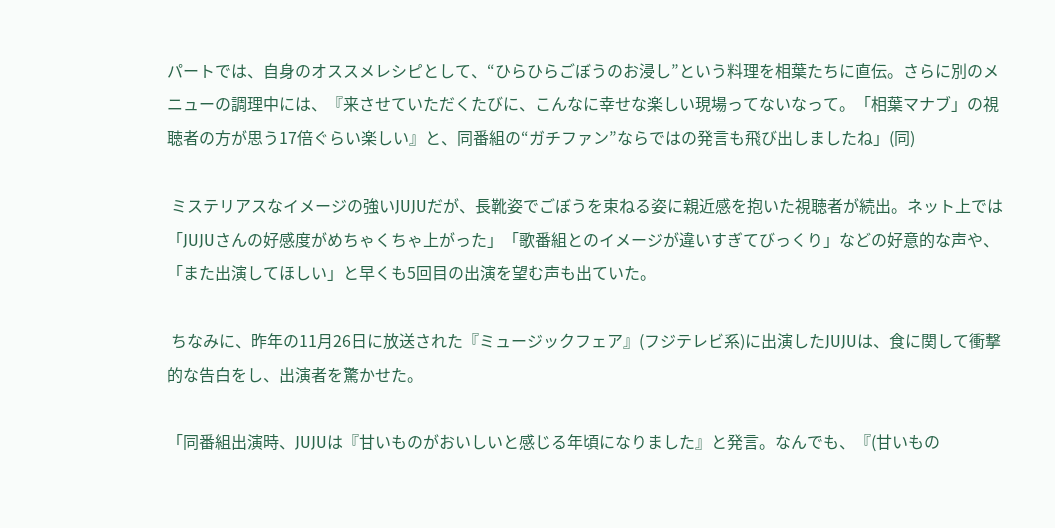パートでは、自身のオススメレシピとして、“ひらひらごぼうのお浸し”という料理を相葉たちに直伝。さらに別のメニューの調理中には、『来させていただくたびに、こんなに幸せな楽しい現場ってないなって。「相葉マナブ」の視聴者の方が思う17倍ぐらい楽しい』と、同番組の“ガチファン”ならではの発言も飛び出しましたね」(同)

 ミステリアスなイメージの強いJUJUだが、長靴姿でごぼうを束ねる姿に親近感を抱いた視聴者が続出。ネット上では「JUJUさんの好感度がめちゃくちゃ上がった」「歌番組とのイメージが違いすぎてびっくり」などの好意的な声や、「また出演してほしい」と早くも5回目の出演を望む声も出ていた。

 ちなみに、昨年の11月26日に放送された『ミュージックフェア』(フジテレビ系)に出演したJUJUは、食に関して衝撃的な告白をし、出演者を驚かせた。

「同番組出演時、JUJUは『甘いものがおいしいと感じる年頃になりました』と発言。なんでも、『(甘いもの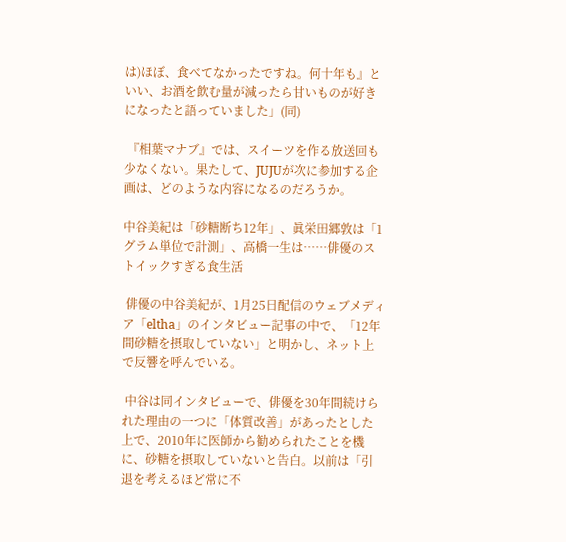は)ほぼ、食べてなかったですね。何十年も』といい、お酒を飲む量が減ったら甘いものが好きになったと語っていました」(同)

 『相葉マナブ』では、スイーツを作る放送回も少なくない。果たして、JUJUが次に参加する企画は、どのような内容になるのだろうか。

中谷美紀は「砂糖断ち12年」、眞栄田郷敦は「1グラム単位で計測」、高橋一生は……俳優のストイックすぎる食生活

 俳優の中谷美紀が、1月25日配信のウェブメディア「eltha」のインタビュー記事の中で、「12年間砂糖を摂取していない」と明かし、ネット上で反響を呼んでいる。

 中谷は同インタビューで、俳優を30年間続けられた理由の一つに「体質改善」があったとした上で、2010年に医師から勧められたことを機に、砂糖を摂取していないと告白。以前は「引退を考えるほど常に不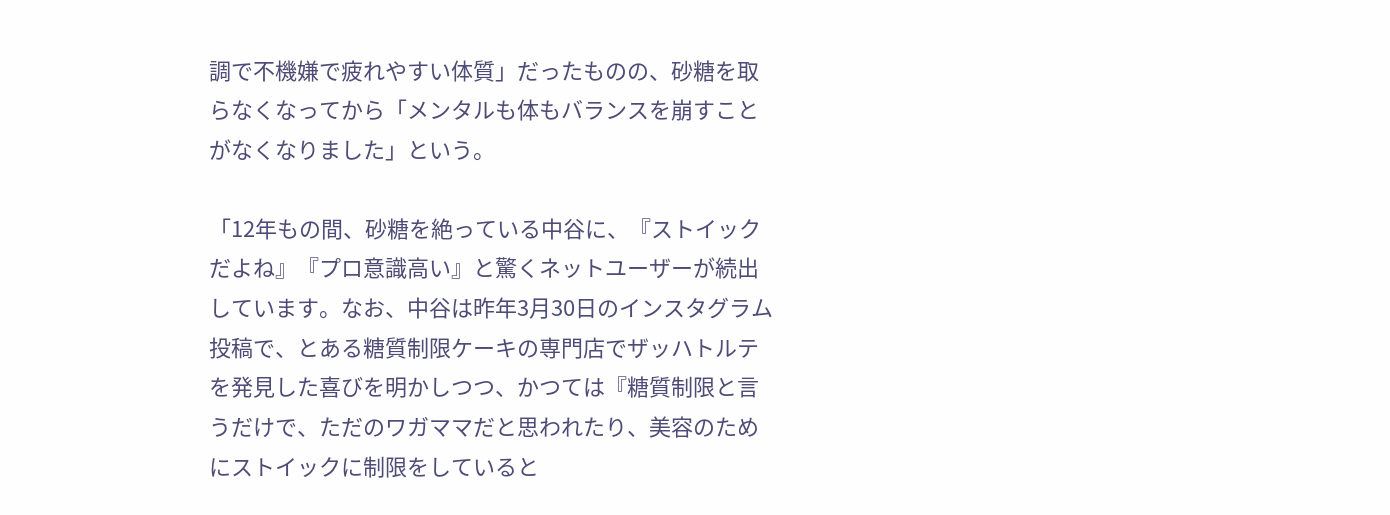調で不機嫌で疲れやすい体質」だったものの、砂糖を取らなくなってから「メンタルも体もバランスを崩すことがなくなりました」という。

「12年もの間、砂糖を絶っている中谷に、『ストイックだよね』『プロ意識高い』と驚くネットユーザーが続出しています。なお、中谷は昨年3月30日のインスタグラム投稿で、とある糖質制限ケーキの専門店でザッハトルテを発見した喜びを明かしつつ、かつては『糖質制限と言うだけで、ただのワガママだと思われたり、美容のためにストイックに制限をしていると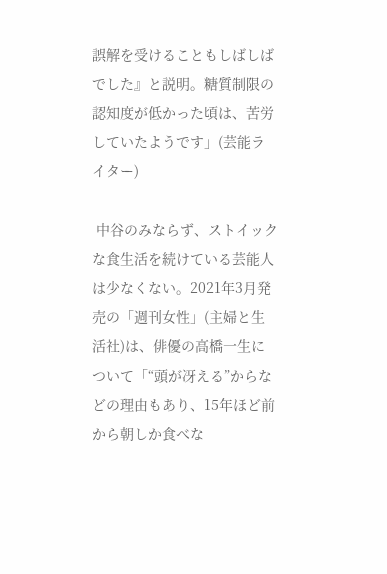誤解を受けることもしばしばでした』と説明。糖質制限の認知度が低かった頃は、苦労していたようです」(芸能ライター)

 中谷のみならず、ストイックな食生活を続けている芸能人は少なくない。2021年3月発売の「週刊女性」(主婦と生活社)は、俳優の高橋一生について「“頭が冴える”からなどの理由もあり、15年ほど前から朝しか食べな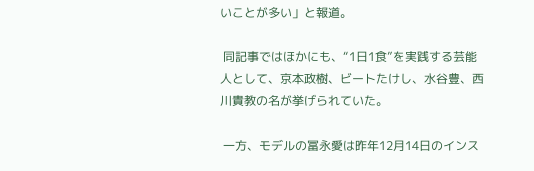いことが多い」と報道。

 同記事ではほかにも、“1日1食”を実践する芸能人として、京本政樹、ビートたけし、水谷豊、西川貴教の名が挙げられていた。

 一方、モデルの冨永愛は昨年12月14日のインス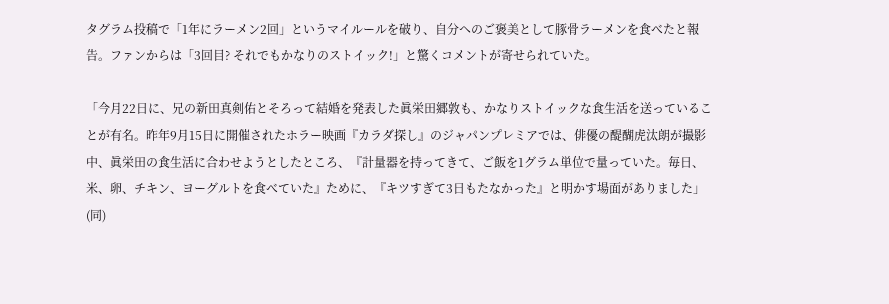タグラム投稿で「1年にラーメン2回」というマイルールを破り、自分へのご褒美として豚骨ラーメンを食べたと報告。ファンからは「3回目? それでもかなりのストイック!」と驚くコメントが寄せられていた。

「今月22日に、兄の新田真剣佑とそろって結婚を発表した眞栄田郷敦も、かなりストイックな食生活を送っていることが有名。昨年9月15日に開催されたホラー映画『カラダ探し』のジャパンプレミアでは、俳優の醍醐虎汰朗が撮影中、眞栄田の食生活に合わせようとしたところ、『計量器を持ってきて、ご飯を1グラム単位で量っていた。毎日、米、卵、チキン、ヨーグルトを食べていた』ために、『キツすぎて3日もたなかった』と明かす場面がありました」(同)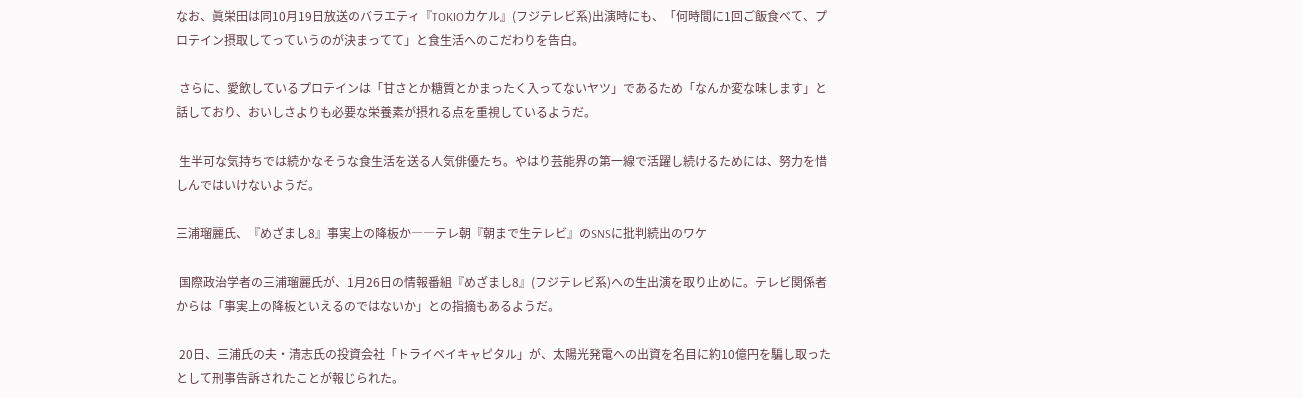なお、眞栄田は同10月19日放送のバラエティ『TOKIOカケル』(フジテレビ系)出演時にも、「何時間に1回ご飯食べて、プロテイン摂取してっていうのが決まってて」と食生活へのこだわりを告白。

 さらに、愛飲しているプロテインは「甘さとか糖質とかまったく入ってないヤツ」であるため「なんか変な味します」と話しており、おいしさよりも必要な栄養素が摂れる点を重視しているようだ。

 生半可な気持ちでは続かなそうな食生活を送る人気俳優たち。やはり芸能界の第一線で活躍し続けるためには、努力を惜しんではいけないようだ。

三浦瑠麗氏、『めざまし8』事実上の降板か――テレ朝『朝まで生テレビ』のSNSに批判続出のワケ

 国際政治学者の三浦瑠麗氏が、1月26日の情報番組『めざまし8』(フジテレビ系)への生出演を取り止めに。テレビ関係者からは「事実上の降板といえるのではないか」との指摘もあるようだ。

 20日、三浦氏の夫・清志氏の投資会社「トライベイキャピタル」が、太陽光発電への出資を名目に約10億円を騙し取ったとして刑事告訴されたことが報じられた。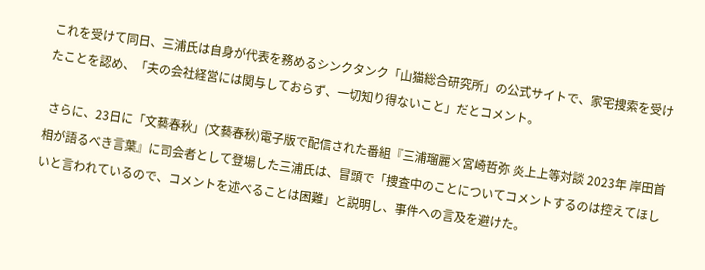これを受けて同日、三浦氏は自身が代表を務めるシンクタンク「山猫総合研究所」の公式サイトで、家宅捜索を受けたことを認め、「夫の会社経営には関与しておらず、一切知り得ないこと」だとコメント。

 さらに、23日に「文藝春秋」(文藝春秋)電子版で配信された番組『三浦瑠麗×宮崎哲弥 炎上上等対談 2023年 岸田首相が語るべき言葉』に司会者として登場した三浦氏は、冒頭で「捜査中のことについてコメントするのは控えてほしいと言われているので、コメントを述べることは困難」と説明し、事件への言及を避けた。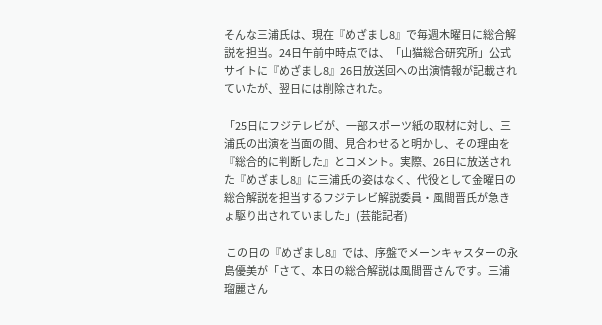そんな三浦氏は、現在『めざまし8』で毎週木曜日に総合解説を担当。24日午前中時点では、「山猫総合研究所」公式サイトに『めざまし8』26日放送回への出演情報が記載されていたが、翌日には削除された。

「25日にフジテレビが、一部スポーツ紙の取材に対し、三浦氏の出演を当面の間、見合わせると明かし、その理由を『総合的に判断した』とコメント。実際、26日に放送された『めざまし8』に三浦氏の姿はなく、代役として金曜日の総合解説を担当するフジテレビ解説委員・風間晋氏が急きょ駆り出されていました」(芸能記者)

 この日の『めざまし8』では、序盤でメーンキャスターの永島優美が「さて、本日の総合解説は風間晋さんです。三浦瑠麗さん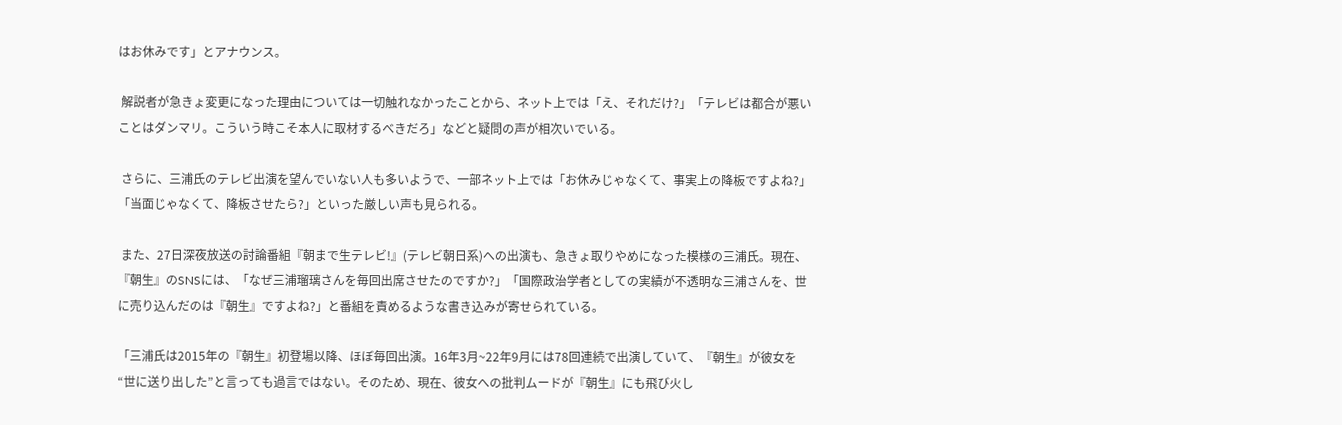はお休みです」とアナウンス。

 解説者が急きょ変更になった理由については一切触れなかったことから、ネット上では「え、それだけ?」「テレビは都合が悪いことはダンマリ。こういう時こそ本人に取材するべきだろ」などと疑問の声が相次いでいる。

 さらに、三浦氏のテレビ出演を望んでいない人も多いようで、一部ネット上では「お休みじゃなくて、事実上の降板ですよね?」「当面じゃなくて、降板させたら?」といった厳しい声も見られる。

 また、27日深夜放送の討論番組『朝まで生テレビ!』(テレビ朝日系)への出演も、急きょ取りやめになった模様の三浦氏。現在、『朝生』のSNSには、「なぜ三浦瑠璃さんを毎回出席させたのですか?」「国際政治学者としての実績が不透明な三浦さんを、世に売り込んだのは『朝生』ですよね?」と番組を責めるような書き込みが寄せられている。

「三浦氏は2015年の『朝生』初登場以降、ほぼ毎回出演。16年3月~22年9月には78回連続で出演していて、『朝生』が彼女を“世に送り出した”と言っても過言ではない。そのため、現在、彼女への批判ムードが『朝生』にも飛び火し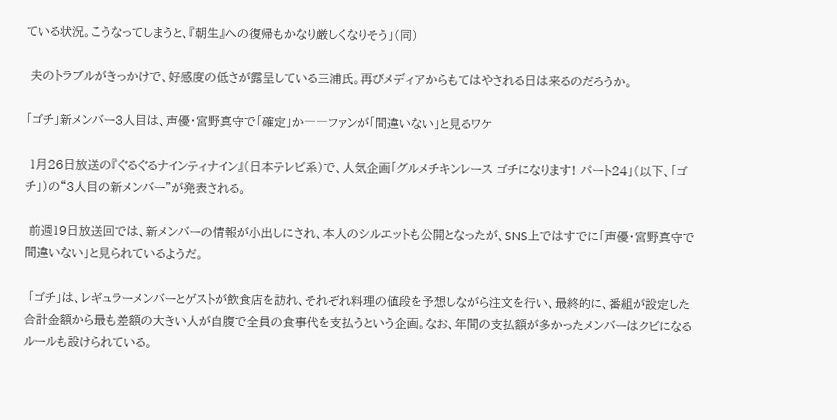ている状況。こうなってしまうと、『朝生』への復帰もかなり厳しくなりそう」(同)

 夫のトラブルがきっかけで、好感度の低さが露呈している三浦氏。再びメディアからもてはやされる日は来るのだろうか。

「ゴチ」新メンバー3人目は、声優・宮野真守で「確定」か――ファンが「間違いない」と見るワケ

 1月26日放送の『ぐるぐるナインティナイン』(日本テレビ系)で、人気企画「グルメチキンレース ゴチになります! パート24」(以下、「ゴチ」)の“3人目の新メンバー”が発表される。

 前週19日放送回では、新メンバーの情報が小出しにされ、本人のシルエットも公開となったが、SNS上ではすでに「声優・宮野真守で間違いない」と見られているようだ。

 「ゴチ」は、レギュラーメンバーとゲストが飲食店を訪れ、それぞれ料理の値段を予想しながら注文を行い、最終的に、番組が設定した合計金額から最も差額の大きい人が自腹で全員の食事代を支払うという企画。なお、年間の支払額が多かったメンバーはクビになるルールも設けられている。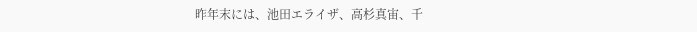昨年末には、池田エライザ、高杉真宙、千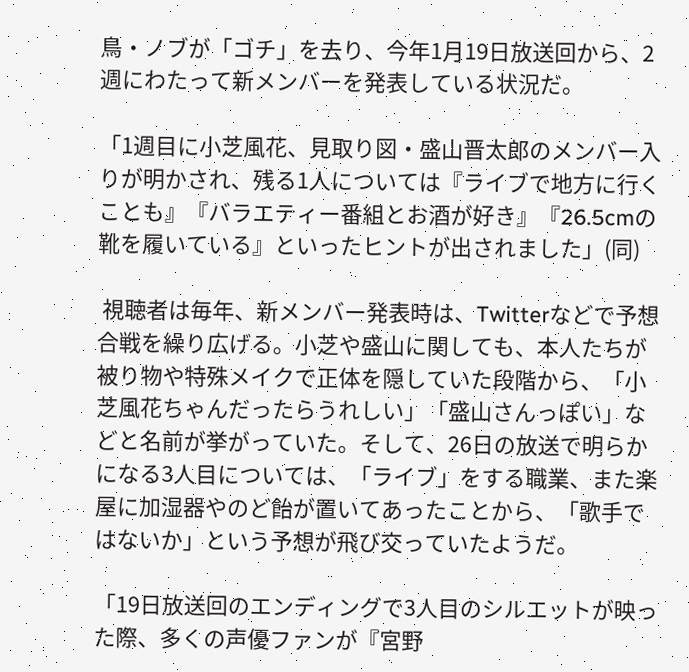鳥・ノブが「ゴチ」を去り、今年1月19日放送回から、2週にわたって新メンバーを発表している状況だ。

「1週目に小芝風花、見取り図・盛山晋太郎のメンバー入りが明かされ、残る1人については『ライブで地方に行くことも』『バラエティー番組とお酒が好き』『26.5cmの靴を履いている』といったヒントが出されました」(同)

 視聴者は毎年、新メンバー発表時は、Twitterなどで予想合戦を繰り広げる。小芝や盛山に関しても、本人たちが被り物や特殊メイクで正体を隠していた段階から、「小芝風花ちゃんだったらうれしい」「盛山さんっぽい」などと名前が挙がっていた。そして、26日の放送で明らかになる3人目については、「ライブ」をする職業、また楽屋に加湿器やのど飴が置いてあったことから、「歌手ではないか」という予想が飛び交っていたようだ。

「19日放送回のエンディングで3人目のシルエットが映った際、多くの声優ファンが『宮野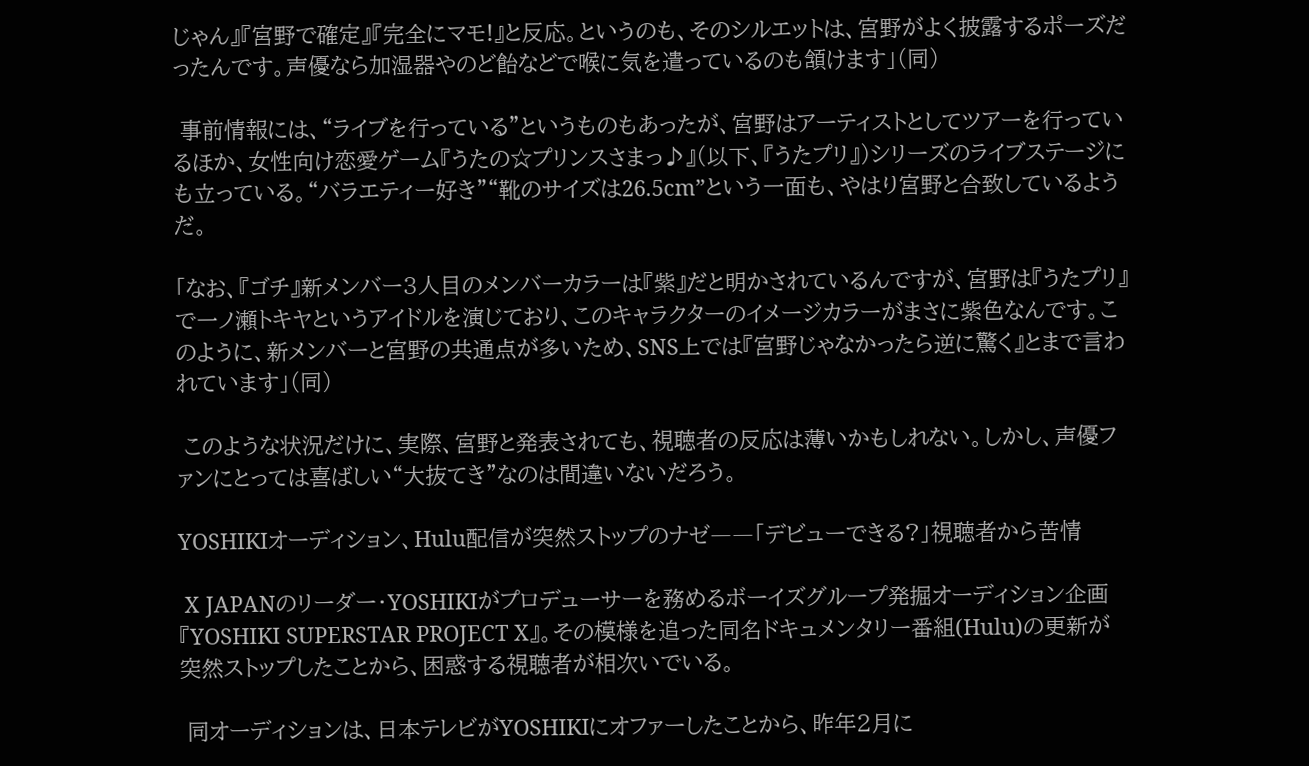じゃん』『宮野で確定』『完全にマモ!』と反応。というのも、そのシルエットは、宮野がよく披露するポーズだったんです。声優なら加湿器やのど飴などで喉に気を遣っているのも頷けます」(同)

 事前情報には、“ライブを行っている”というものもあったが、宮野はアーティストとしてツアーを行っているほか、女性向け恋愛ゲーム『うたの☆プリンスさまっ♪』(以下、『うたプリ』)シリーズのライブステージにも立っている。“バラエティー好き”“靴のサイズは26.5cm”という一面も、やはり宮野と合致しているようだ。

「なお、『ゴチ』新メンバー3人目のメンバーカラーは『紫』だと明かされているんですが、宮野は『うたプリ』で一ノ瀬トキヤというアイドルを演じており、このキャラクターのイメージカラーがまさに紫色なんです。このように、新メンバーと宮野の共通点が多いため、SNS上では『宮野じゃなかったら逆に驚く』とまで言われています」(同)

 このような状況だけに、実際、宮野と発表されても、視聴者の反応は薄いかもしれない。しかし、声優ファンにとっては喜ばしい“大抜てき”なのは間違いないだろう。

YOSHIKIオーディション、Hulu配信が突然ストップのナゼ――「デビューできる?」視聴者から苦情

 X JAPANのリーダー・YOSHIKIがプロデューサーを務めるボーイズグループ発掘オーディション企画『YOSHIKI SUPERSTAR PROJECT X』。その模様を追った同名ドキュメンタリー番組(Hulu)の更新が突然ストップしたことから、困惑する視聴者が相次いでいる。

 同オーディションは、日本テレビがYOSHIKIにオファーしたことから、昨年2月に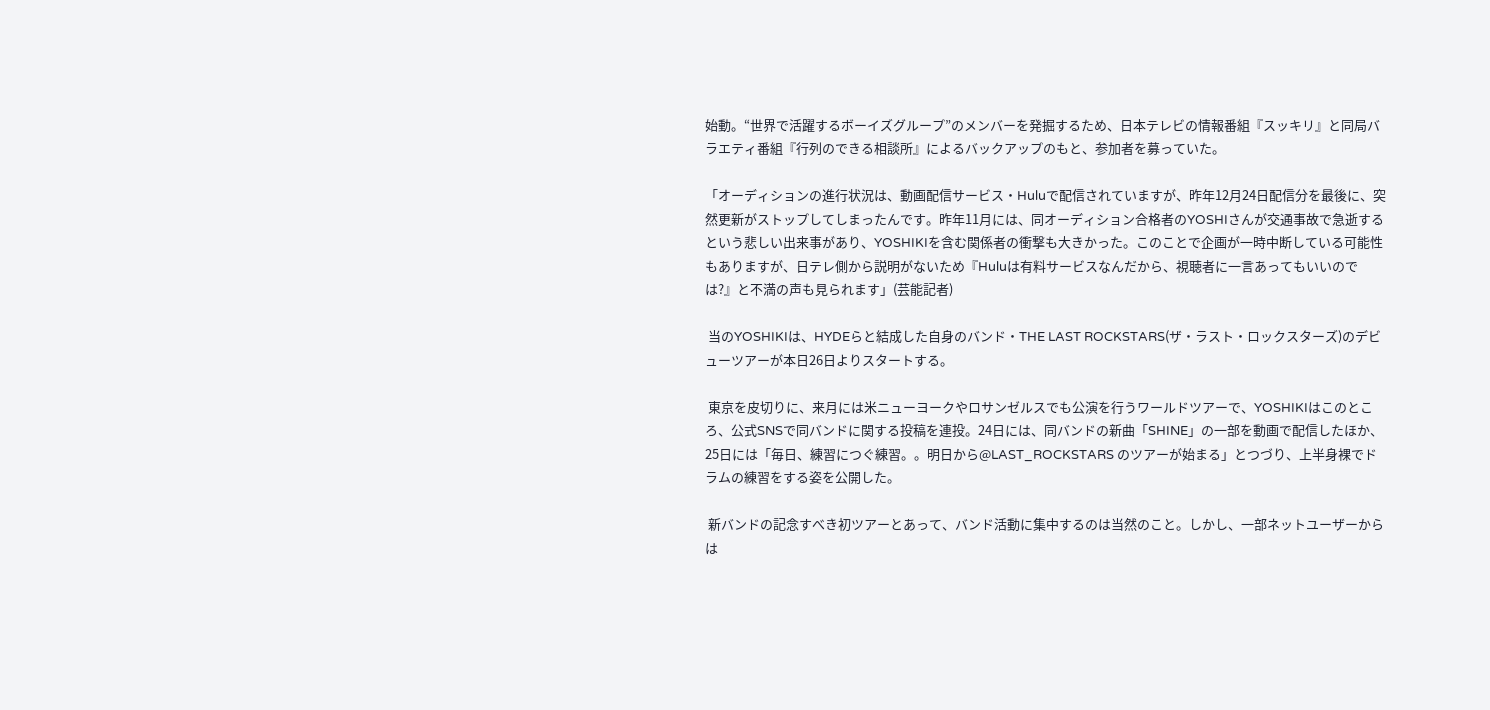始動。“世界で活躍するボーイズグループ”のメンバーを発掘するため、日本テレビの情報番組『スッキリ』と同局バラエティ番組『行列のできる相談所』によるバックアップのもと、参加者を募っていた。

「オーディションの進行状況は、動画配信サービス・Huluで配信されていますが、昨年12月24日配信分を最後に、突然更新がストップしてしまったんです。昨年11月には、同オーディション合格者のYOSHIさんが交通事故で急逝するという悲しい出来事があり、YOSHIKIを含む関係者の衝撃も大きかった。このことで企画が一時中断している可能性もありますが、日テレ側から説明がないため『Huluは有料サービスなんだから、視聴者に一言あってもいいのでは?』と不満の声も見られます」(芸能記者)

 当のYOSHIKIは、HYDEらと結成した自身のバンド・THE LAST ROCKSTARS(ザ・ラスト・ロックスターズ)のデビューツアーが本日26日よりスタートする。

 東京を皮切りに、来月には米ニューヨークやロサンゼルスでも公演を行うワールドツアーで、YOSHIKIはこのところ、公式SNSで同バンドに関する投稿を連投。24日には、同バンドの新曲「SHINE」の一部を動画で配信したほか、25日には「毎日、練習につぐ練習。。明日から@LAST_ROCKSTARS のツアーが始まる」とつづり、上半身裸でドラムの練習をする姿を公開した。

 新バンドの記念すべき初ツアーとあって、バンド活動に集中するのは当然のこと。しかし、一部ネットユーザーからは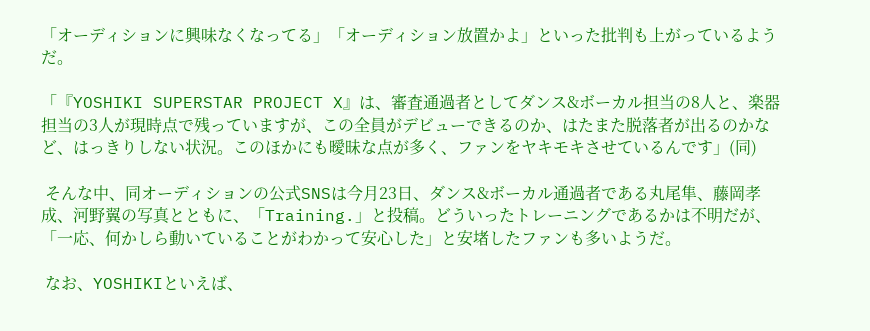「オーディションに興味なくなってる」「オーディション放置かよ」といった批判も上がっているようだ。

「『YOSHIKI SUPERSTAR PROJECT X』は、審査通過者としてダンス&ボーカル担当の8人と、楽器担当の3人が現時点で残っていますが、この全員がデビューできるのか、はたまた脱落者が出るのかなど、はっきりしない状況。このほかにも曖昧な点が多く、ファンをヤキモキさせているんです」(同)

 そんな中、同オーディションの公式SNSは今月23日、ダンス&ボーカル通過者である丸尾隼、藤岡孝成、河野翼の写真とともに、「Training.」と投稿。どういったトレーニングであるかは不明だが、「一応、何かしら動いていることがわかって安心した」と安堵したファンも多いようだ。

 なお、YOSHIKIといえば、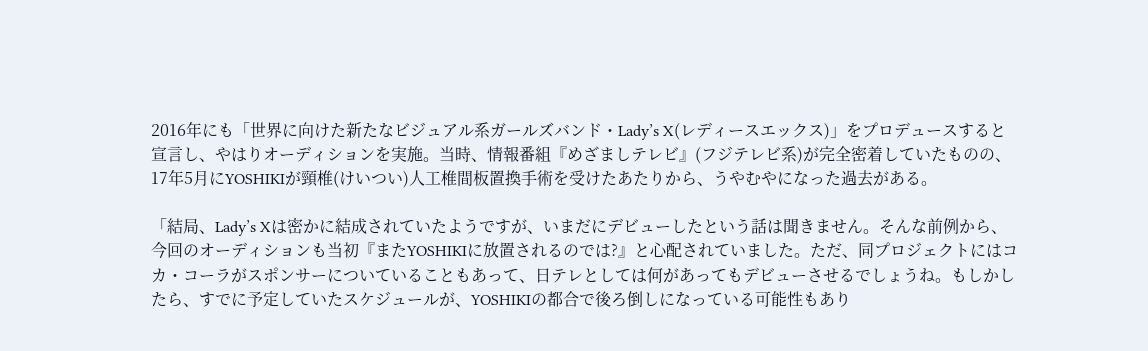2016年にも「世界に向けた新たなビジュアル系ガールズバンド・Lady’s X(レディースエックス)」をプロデュースすると宣言し、やはりオーディションを実施。当時、情報番組『めざましテレビ』(フジテレビ系)が完全密着していたものの、17年5月にYOSHIKIが頸椎(けいつい)人工椎間板置換手術を受けたあたりから、うやむやになった過去がある。

「結局、Lady’s Xは密かに結成されていたようですが、いまだにデビューしたという話は聞きません。そんな前例から、今回のオーディションも当初『またYOSHIKIに放置されるのでは?』と心配されていました。ただ、同プロジェクトにはコカ・コーラがスポンサーについていることもあって、日テレとしては何があってもデビューさせるでしょうね。もしかしたら、すでに予定していたスケジュールが、YOSHIKIの都合で後ろ倒しになっている可能性もあり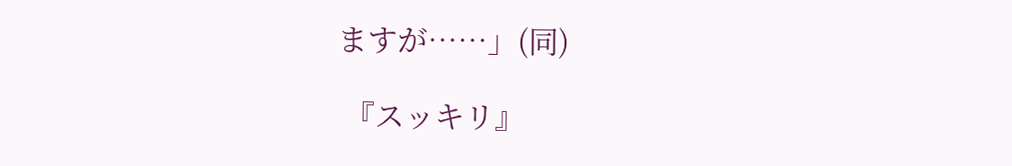ますが……」(同)

 『スッキリ』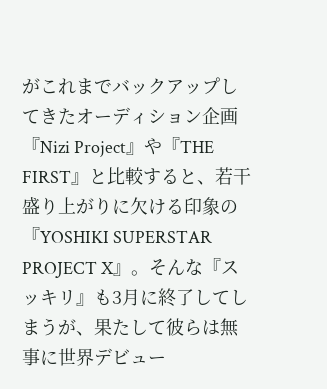がこれまでバックアップしてきたオーディション企画『Nizi Project』や『THE FIRST』と比較すると、若干盛り上がりに欠ける印象の『YOSHIKI SUPERSTAR PROJECT X』。そんな『スッキリ』も3月に終了してしまうが、果たして彼らは無事に世界デビュー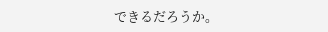できるだろうか。